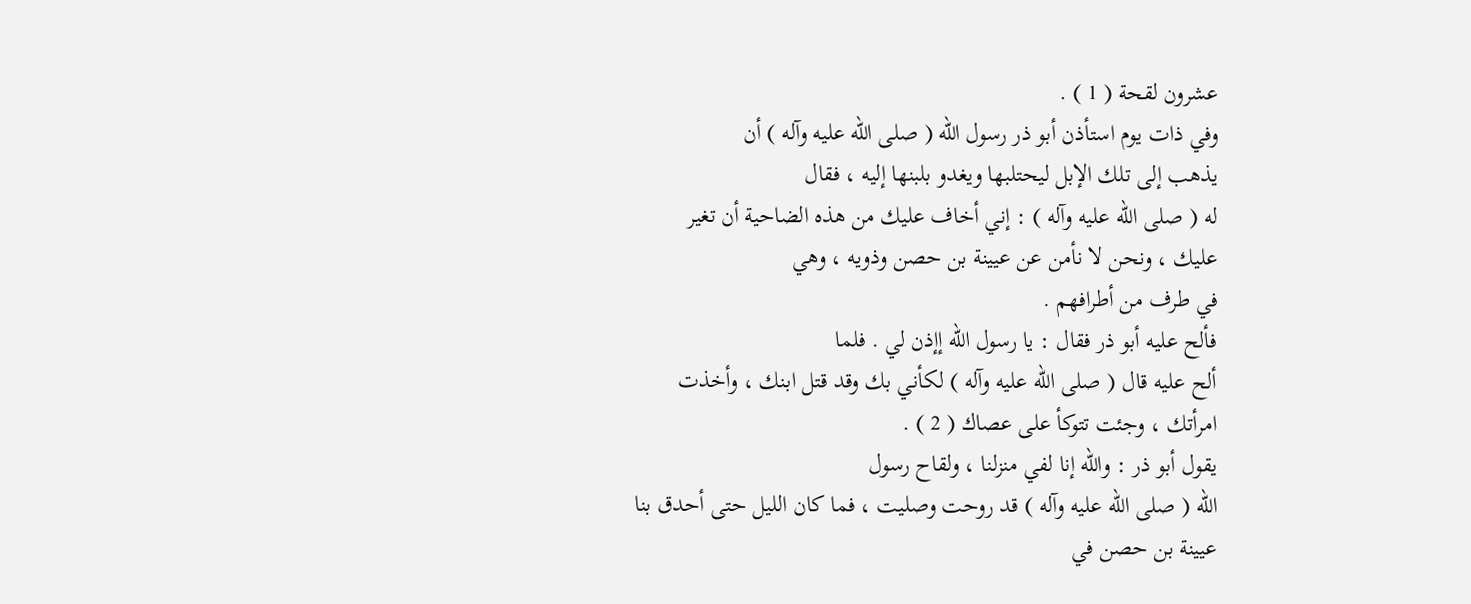عشرون لقحة ( 1 ) .
وفي ذات يوم استأذن أبو ذر رسول الله ( صلى الله عليه وآله ) أن
يذهب إلى تلك الإبل ليحتلبها ويغدو بلبنها إليه ، فقال
له ( صلى الله عليه وآله ) : إني أخاف عليك من هذه الضاحية أن تغير
عليك ، ونحن لا نأمن عن عيينة بن حصن وذويه ، وهي
في طرف من أطرافهم .
فألح عليه أبو ذر فقال : يا رسول الله إإذن لي . فلما
ألح عليه قال ( صلى الله عليه وآله ) لكأني بك وقد قتل ابنك ، وأخذت
امرأتك ، وجئت تتوكأ على عصاك ( 2 ) .
يقول أبو ذر : والله إنا لفي منزلنا ، ولقاح رسول
الله ( صلى الله عليه وآله ) قد روحت وصليت ، فما كان الليل حتى أحدق بنا
عيينة بن حصن في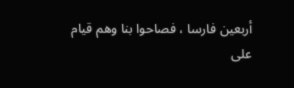أربعين فارسا ، فصاحوا بنا وهم قيام
على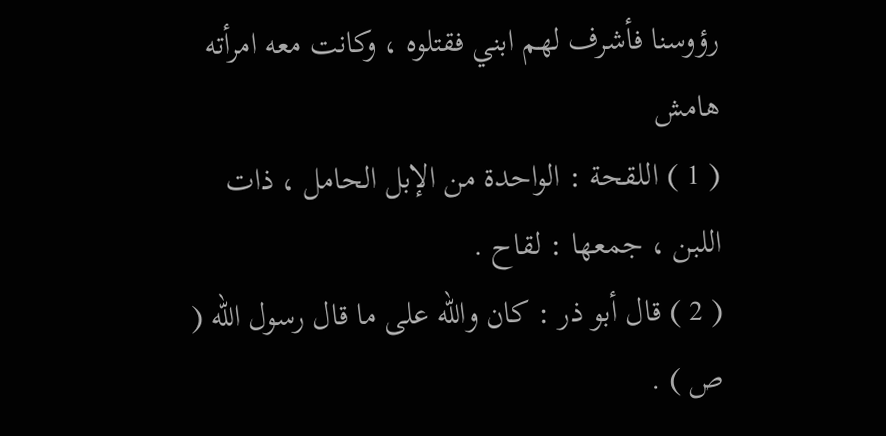رؤوسنا فأشرف لهم ابني فقتلوه ، وكانت معه امرأته
هامش
( 1 ) اللقحة : الواحدة من الإبل الحامل ، ذات اللبن ، جمعها : لقاح .
( 2 ) قال أبو ذر : كان والله على ما قال رسول الله ( ص ) .